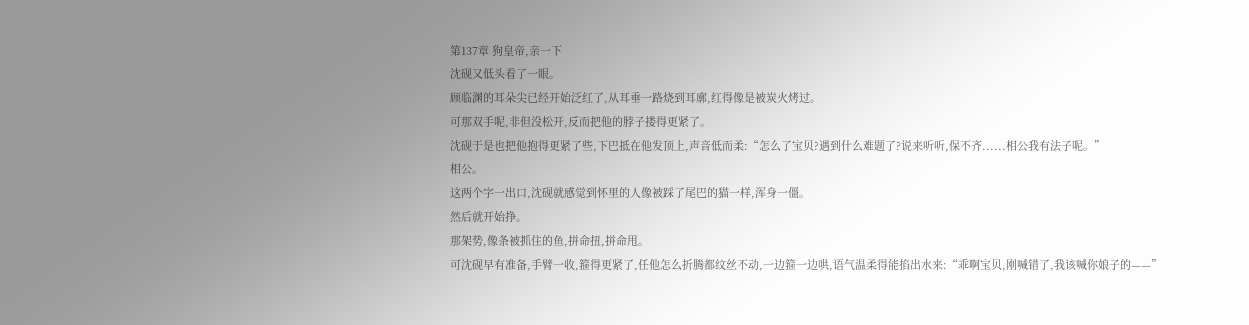第137章 狗皇帝,亲一下
沈砚又低头看了一眼。
顾临渊的耳朵尖已经开始泛红了,从耳垂一路烧到耳廓,红得像是被炭火烤过。
可那双手呢,非但没松开,反而把他的脖子搂得更紧了。
沈砚于是也把他抱得更紧了些,下巴抵在他发顶上,声音低而柔:“怎么了宝贝?遇到什么难题了?说来听听,保不齐......相公我有法子呢。”
相公。
这两个字一出口,沈砚就感觉到怀里的人像被踩了尾巴的猫一样,浑身一僵。
然后就开始挣。
那架势,像条被抓住的鱼,拼命扭,拼命甩。
可沈砚早有准备,手臂一收,箍得更紧了,任他怎么折腾都纹丝不动,一边箍一边哄,语气温柔得能掐出水来:“乖啊宝贝,刚喊错了,我该喊你娘子的——”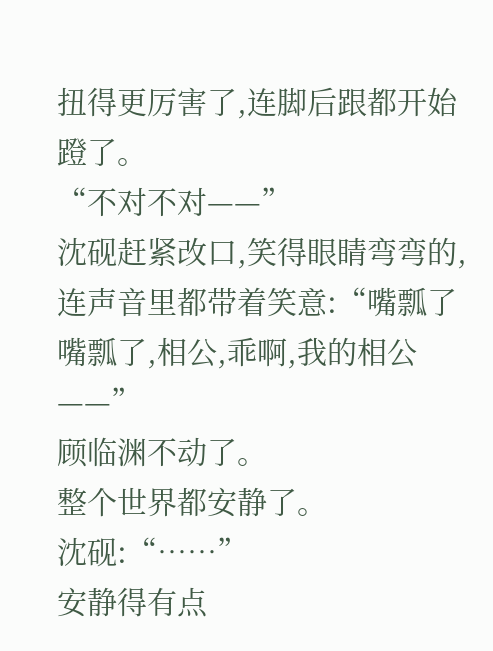扭得更厉害了,连脚后跟都开始蹬了。
“不对不对——”
沈砚赶紧改口,笑得眼睛弯弯的,连声音里都带着笑意:“嘴瓢了嘴瓢了,相公,乖啊,我的相公——”
顾临渊不动了。
整个世界都安静了。
沈砚:“……”
安静得有点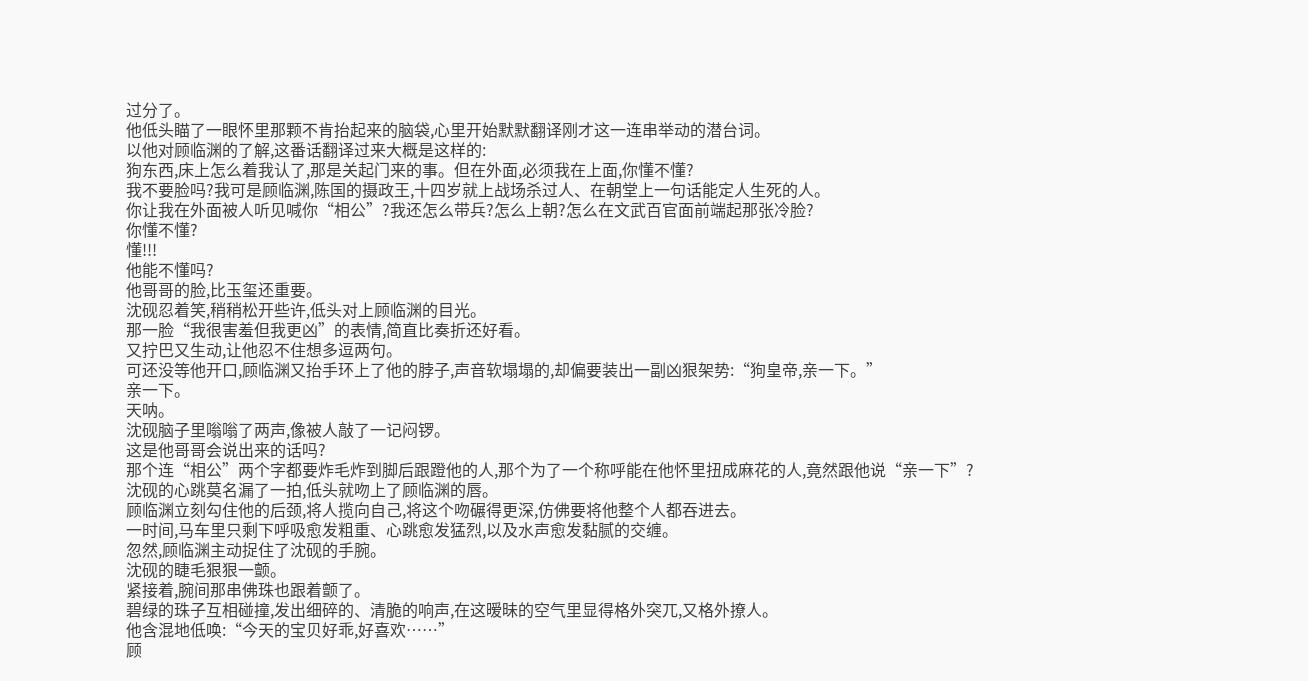过分了。
他低头瞄了一眼怀里那颗不肯抬起来的脑袋,心里开始默默翻译刚才这一连串举动的潜台词。
以他对顾临渊的了解,这番话翻译过来大概是这样的:
狗东西,床上怎么着我认了,那是关起门来的事。但在外面,必须我在上面,你懂不懂?
我不要脸吗?我可是顾临渊,陈国的摄政王,十四岁就上战场杀过人、在朝堂上一句话能定人生死的人。
你让我在外面被人听见喊你“相公”?我还怎么带兵?怎么上朝?怎么在文武百官面前端起那张冷脸?
你懂不懂?
懂!!!
他能不懂吗?
他哥哥的脸,比玉玺还重要。
沈砚忍着笑,稍稍松开些许,低头对上顾临渊的目光。
那一脸“我很害羞但我更凶”的表情,简直比奏折还好看。
又拧巴又生动,让他忍不住想多逗两句。
可还没等他开口,顾临渊又抬手环上了他的脖子,声音软塌塌的,却偏要装出一副凶狠架势:“狗皇帝,亲一下。”
亲一下。
天呐。
沈砚脑子里嗡嗡了两声,像被人敲了一记闷锣。
这是他哥哥会说出来的话吗?
那个连“相公”两个字都要炸毛炸到脚后跟蹬他的人,那个为了一个称呼能在他怀里扭成麻花的人,竟然跟他说“亲一下”?
沈砚的心跳莫名漏了一拍,低头就吻上了顾临渊的唇。
顾临渊立刻勾住他的后颈,将人揽向自己,将这个吻碾得更深,仿佛要将他整个人都吞进去。
一时间,马车里只剩下呼吸愈发粗重、心跳愈发猛烈,以及水声愈发黏腻的交缠。
忽然,顾临渊主动捉住了沈砚的手腕。
沈砚的睫毛狠狠一颤。
紧接着,腕间那串佛珠也跟着颤了。
碧绿的珠子互相碰撞,发出细碎的、清脆的响声,在这暧昧的空气里显得格外突兀,又格外撩人。
他含混地低唤:“今天的宝贝好乖,好喜欢……”
顾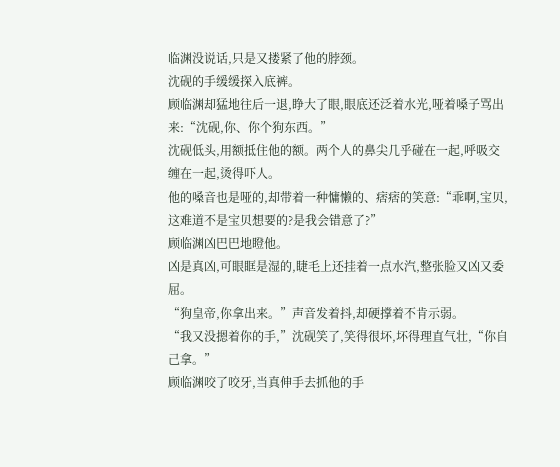临渊没说话,只是又搂紧了他的脖颈。
沈砚的手缓缓探入底裤。
顾临渊却猛地往后一退,睁大了眼,眼底还泛着水光,哑着嗓子骂出来:“沈砚,你、你个狗东西。”
沈砚低头,用额抵住他的额。两个人的鼻尖几乎碰在一起,呼吸交缠在一起,烫得吓人。
他的嗓音也是哑的,却带着一种慵懒的、痞痞的笑意:“乖啊,宝贝,这难道不是宝贝想要的?是我会错意了?”
顾临渊凶巴巴地瞪他。
凶是真凶,可眼眶是湿的,睫毛上还挂着一点水汽,整张脸又凶又委屈。
“狗皇帝,你拿出来。”声音发着抖,却硬撑着不肯示弱。
“我又没摁着你的手,”沈砚笑了,笑得很坏,坏得理直气壮,“你自己拿。”
顾临渊咬了咬牙,当真伸手去抓他的手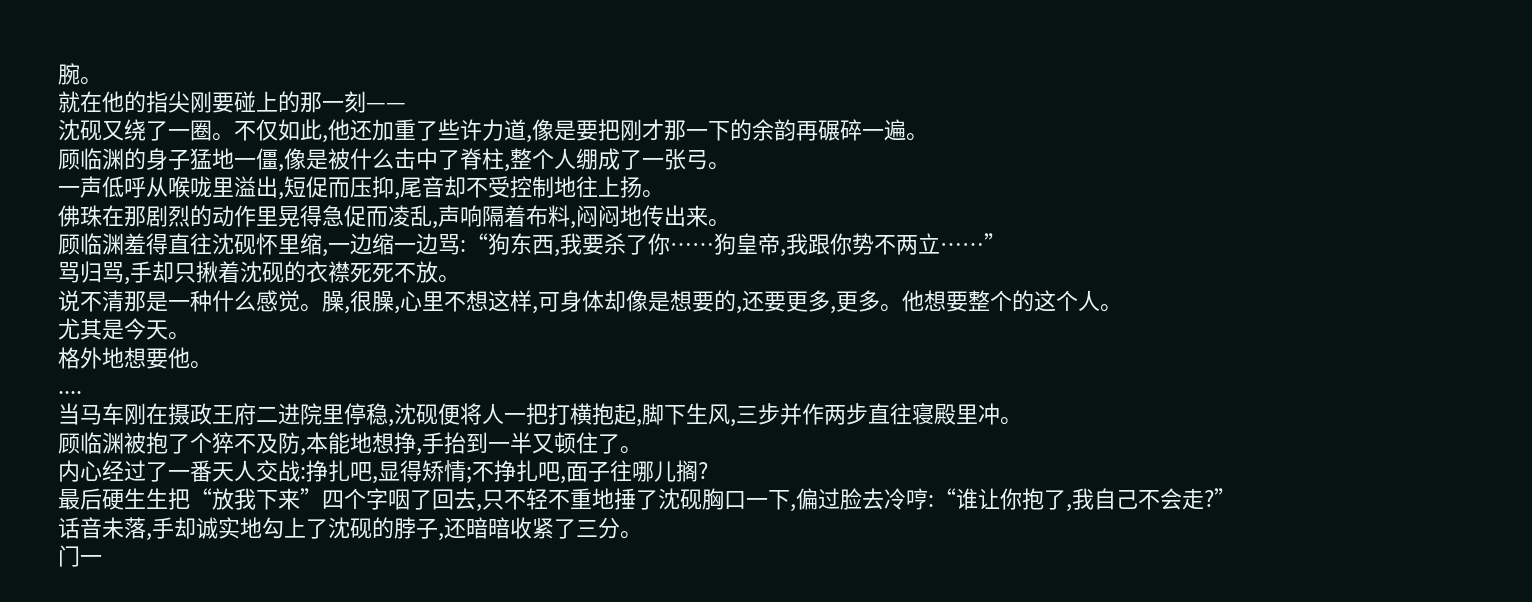腕。
就在他的指尖刚要碰上的那一刻——
沈砚又绕了一圈。不仅如此,他还加重了些许力道,像是要把刚才那一下的余韵再碾碎一遍。
顾临渊的身子猛地一僵,像是被什么击中了脊柱,整个人绷成了一张弓。
一声低呼从喉咙里溢出,短促而压抑,尾音却不受控制地往上扬。
佛珠在那剧烈的动作里晃得急促而凌乱,声响隔着布料,闷闷地传出来。
顾临渊羞得直往沈砚怀里缩,一边缩一边骂:“狗东西,我要杀了你……狗皇帝,我跟你势不两立……”
骂归骂,手却只揪着沈砚的衣襟死死不放。
说不清那是一种什么感觉。臊,很臊,心里不想这样,可身体却像是想要的,还要更多,更多。他想要整个的这个人。
尤其是今天。
格外地想要他。
....
当马车刚在摄政王府二进院里停稳,沈砚便将人一把打横抱起,脚下生风,三步并作两步直往寝殿里冲。
顾临渊被抱了个猝不及防,本能地想挣,手抬到一半又顿住了。
内心经过了一番天人交战:挣扎吧,显得矫情;不挣扎吧,面子往哪儿搁?
最后硬生生把“放我下来”四个字咽了回去,只不轻不重地捶了沈砚胸口一下,偏过脸去冷哼:“谁让你抱了,我自己不会走?”
话音未落,手却诚实地勾上了沈砚的脖子,还暗暗收紧了三分。
门一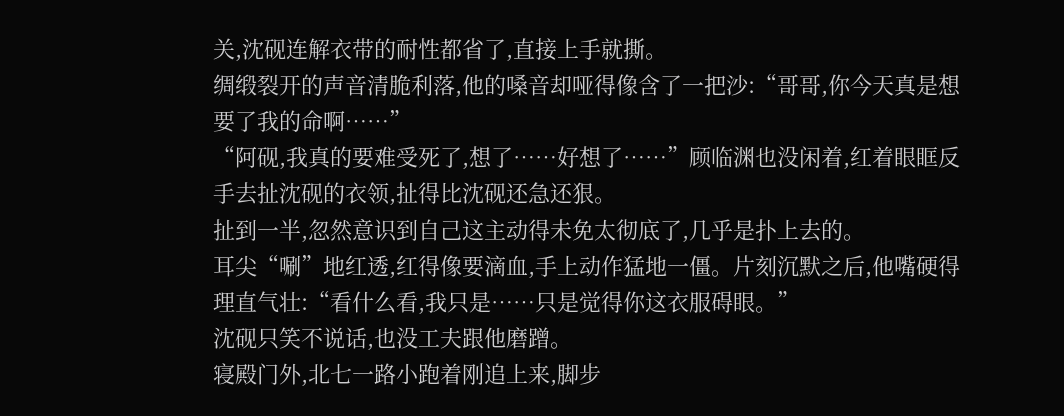关,沈砚连解衣带的耐性都省了,直接上手就撕。
绸缎裂开的声音清脆利落,他的嗓音却哑得像含了一把沙:“哥哥,你今天真是想要了我的命啊……”
“阿砚,我真的要难受死了,想了……好想了……”顾临渊也没闲着,红着眼眶反手去扯沈砚的衣领,扯得比沈砚还急还狠。
扯到一半,忽然意识到自己这主动得未免太彻底了,几乎是扑上去的。
耳尖“唰”地红透,红得像要滴血,手上动作猛地一僵。片刻沉默之后,他嘴硬得理直气壮:“看什么看,我只是……只是觉得你这衣服碍眼。”
沈砚只笑不说话,也没工夫跟他磨蹭。
寝殿门外,北七一路小跑着刚追上来,脚步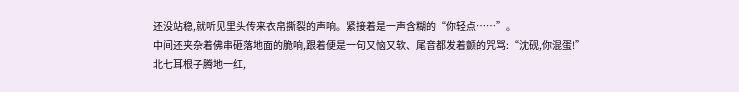还没站稳,就听见里头传来衣帛撕裂的声响。紧接着是一声含糊的“你轻点……”。
中间还夹杂着佛串砸落地面的脆响,跟着便是一句又恼又软、尾音都发着颤的咒骂:“沈砚,你混蛋!”
北七耳根子腾地一红,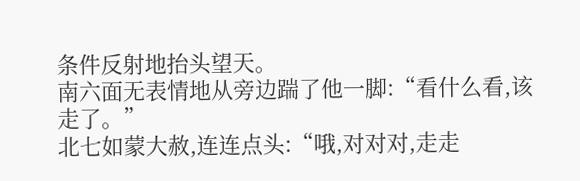条件反射地抬头望天。
南六面无表情地从旁边踹了他一脚:“看什么看,该走了。”
北七如蒙大赦,连连点头:“哦,对对对,走走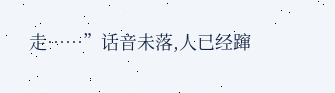走……”话音未落,人已经蹿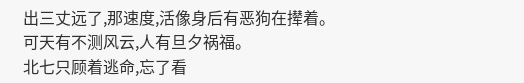出三丈远了,那速度,活像身后有恶狗在撵着。
可天有不测风云,人有旦夕祸福。
北七只顾着逃命,忘了看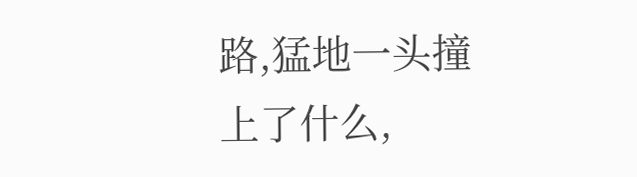路,猛地一头撞上了什么,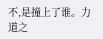不,是撞上了谁。力道之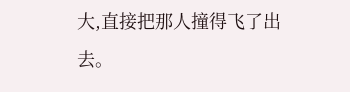大,直接把那人撞得飞了出去。